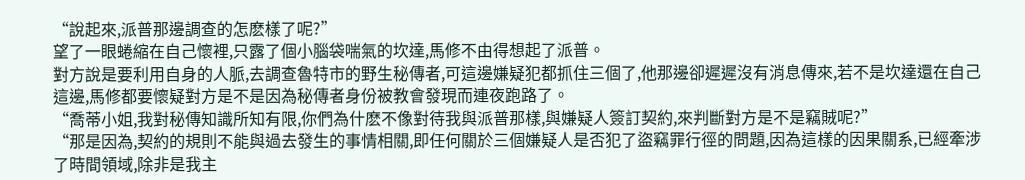“說起來,派普那邊調查的怎麽樣了呢?”
望了一眼蜷縮在自己懷裡,只露了個小腦袋喘氣的坎達,馬修不由得想起了派普。
對方說是要利用自身的人脈,去調查魯特市的野生秘傳者,可這邊嫌疑犯都抓住三個了,他那邊卻遲遲沒有消息傳來,若不是坎達還在自己這邊,馬修都要懷疑對方是不是因為秘傳者身份被教會發現而連夜跑路了。
“喬蒂小姐,我對秘傳知識所知有限,你們為什麽不像對待我與派普那樣,與嫌疑人簽訂契約,來判斷對方是不是竊賊呢?”
“那是因為,契約的規則不能與過去發生的事情相關,即任何關於三個嫌疑人是否犯了盜竊罪行徑的問題,因為這樣的因果關系,已經牽涉了時間領域,除非是我主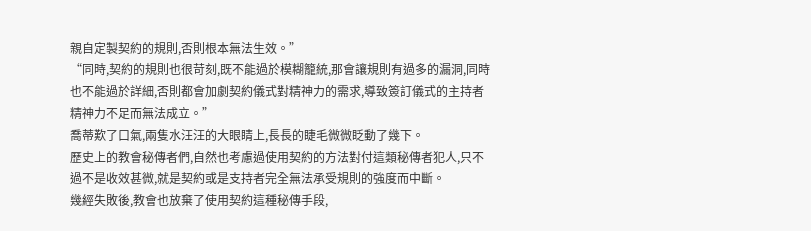親自定製契約的規則,否則根本無法生效。”
“同時,契約的規則也很苛刻,既不能過於模糊籠統,那會讓規則有過多的漏洞,同時也不能過於詳細,否則都會加劇契約儀式對精神力的需求,導致簽訂儀式的主持者精神力不足而無法成立。”
喬蒂歎了口氣,兩隻水汪汪的大眼睛上,長長的睫毛微微眨動了幾下。
歷史上的教會秘傳者們,自然也考慮過使用契約的方法對付這類秘傳者犯人,只不過不是收效甚微,就是契約或是支持者完全無法承受規則的強度而中斷。
幾經失敗後,教會也放棄了使用契約這種秘傳手段,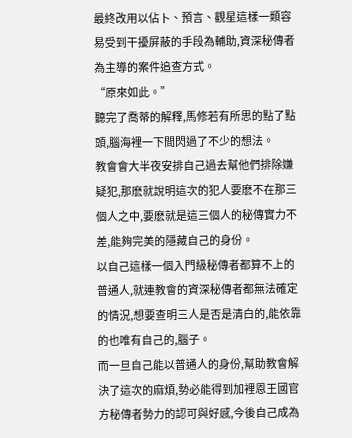最終改用以佔卜、預言、觀星這樣一類容易受到干擾屏蔽的手段為輔助,資深秘傳者為主導的案件追查方式。
“原來如此。”
聽完了喬蒂的解釋,馬修若有所思的點了點頭,腦海裡一下間閃過了不少的想法。
教會會大半夜安排自己過去幫他們排除嫌疑犯,那麽就說明這次的犯人要麽不在那三個人之中,要麽就是這三個人的秘傳實力不差,能夠完美的隱藏自己的身份。
以自己這樣一個入門級秘傳者都算不上的普通人,就連教會的資深秘傳者都無法確定的情況,想要查明三人是否是清白的,能依靠的也唯有自己的,腦子。
而一旦自己能以普通人的身份,幫助教會解決了這次的麻煩,勢必能得到加裡恩王國官方秘傳者勢力的認可與好感,今後自己成為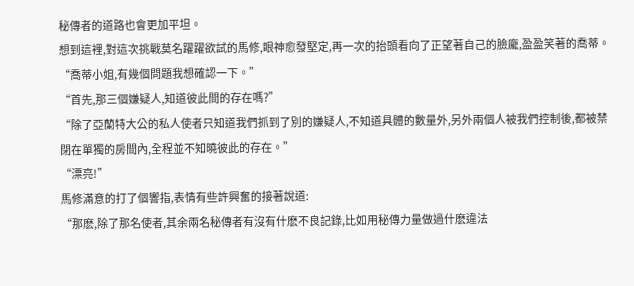秘傳者的道路也會更加平坦。
想到這裡,對這次挑戰莫名躍躍欲試的馬修,眼神愈發堅定,再一次的抬頭看向了正望著自己的臉龐,盈盈笑著的喬蒂。
“喬蒂小姐,有幾個問題我想確認一下。”
“首先,那三個嫌疑人,知道彼此間的存在嗎?”
“除了亞蘭特大公的私人使者只知道我們抓到了別的嫌疑人,不知道具體的數量外,另外兩個人被我們控制後,都被禁閉在單獨的房間內,全程並不知曉彼此的存在。”
“漂亮!”
馬修滿意的打了個響指,表情有些許興奮的接著說道:
“那麽,除了那名使者,其余兩名秘傳者有沒有什麽不良記錄,比如用秘傳力量做過什麽違法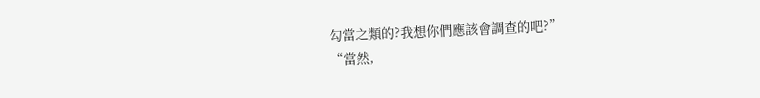勾當之類的?我想你們應該會調查的吧?”
“當然,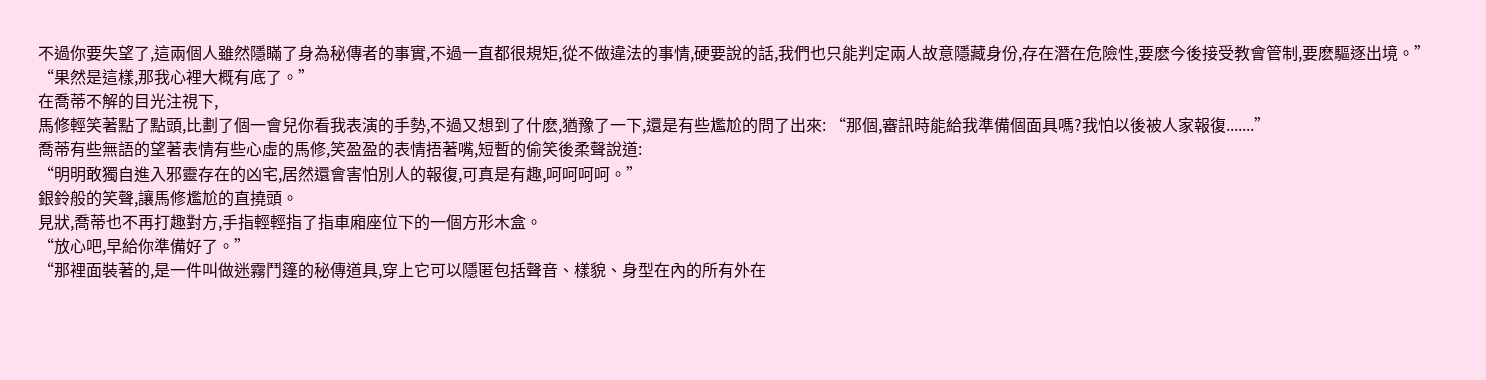不過你要失望了,這兩個人雖然隱瞞了身為秘傳者的事實,不過一直都很規矩,從不做違法的事情,硬要說的話,我們也只能判定兩人故意隱藏身份,存在潛在危險性,要麽今後接受教會管制,要麽驅逐出境。”
“果然是這樣,那我心裡大概有底了。”
在喬蒂不解的目光注視下,
馬修輕笑著點了點頭,比劃了個一會兒你看我表演的手勢,不過又想到了什麽,猶豫了一下,還是有些尷尬的問了出來: “那個,審訊時能給我準備個面具嗎?我怕以後被人家報復.......”
喬蒂有些無語的望著表情有些心虛的馬修,笑盈盈的表情捂著嘴,短暫的偷笑後柔聲說道:
“明明敢獨自進入邪靈存在的凶宅,居然還會害怕別人的報復,可真是有趣,呵呵呵呵。”
銀鈴般的笑聲,讓馬修尷尬的直撓頭。
見狀,喬蒂也不再打趣對方,手指輕輕指了指車廂座位下的一個方形木盒。
“放心吧,早給你準備好了。”
“那裡面裝著的,是一件叫做迷霧鬥篷的秘傳道具,穿上它可以隱匿包括聲音、樣貌、身型在內的所有外在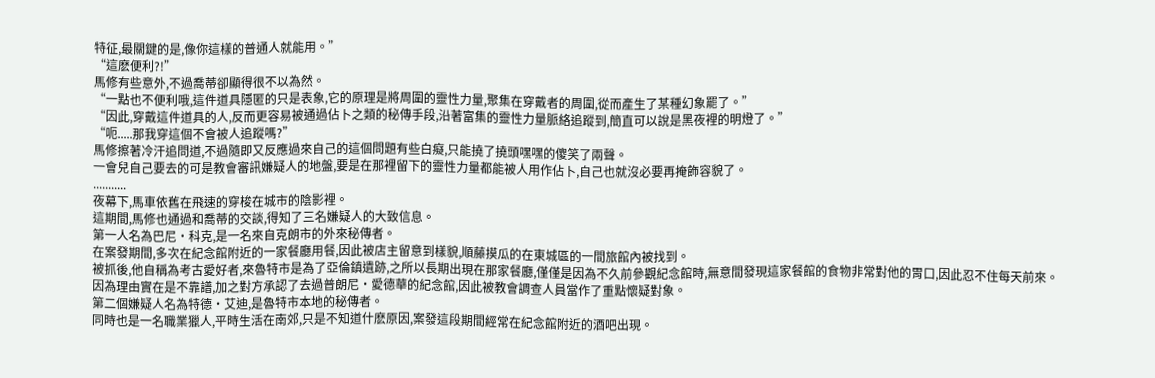特征,最關鍵的是,像你這樣的普通人就能用。”
“這麽便利?!”
馬修有些意外,不過喬蒂卻顯得很不以為然。
“一點也不便利哦,這件道具隱匿的只是表象,它的原理是將周圍的靈性力量,聚集在穿戴者的周圍,從而產生了某種幻象罷了。”
“因此,穿戴這件道具的人,反而更容易被通過佔卜之類的秘傳手段,沿著富集的靈性力量脈絡追蹤到,簡直可以說是黑夜裡的明燈了。”
“呃.....那我穿這個不會被人追蹤嗎?”
馬修擦著冷汗追問道,不過隨即又反應過來自己的這個問題有些白癡,只能撓了撓頭嘿嘿的傻笑了兩聲。
一會兒自己要去的可是教會審訊嫌疑人的地盤,要是在那裡留下的靈性力量都能被人用作佔卜,自己也就沒必要再掩飾容貌了。
...........
夜幕下,馬車依舊在飛速的穿梭在城市的陰影裡。
這期間,馬修也通過和喬蒂的交談,得知了三名嫌疑人的大致信息。
第一人名為巴尼·科克,是一名來自克朗市的外來秘傳者。
在案發期間,多次在紀念館附近的一家餐廳用餐,因此被店主留意到樣貌,順藤摸瓜的在東城區的一間旅館內被找到。
被抓後,他自稱為考古愛好者,來魯特市是為了亞倫鎮遺跡,之所以長期出現在那家餐廳,僅僅是因為不久前參觀紀念館時,無意間發現這家餐館的食物非常對他的胃口,因此忍不住每天前來。
因為理由實在是不靠譜,加之對方承認了去過普朗尼·愛德華的紀念館,因此被教會調查人員當作了重點懷疑對象。
第二個嫌疑人名為特德·艾迪,是魯特市本地的秘傳者。
同時也是一名職業獵人,平時生活在南郊,只是不知道什麽原因,案發這段期間經常在紀念館附近的酒吧出現。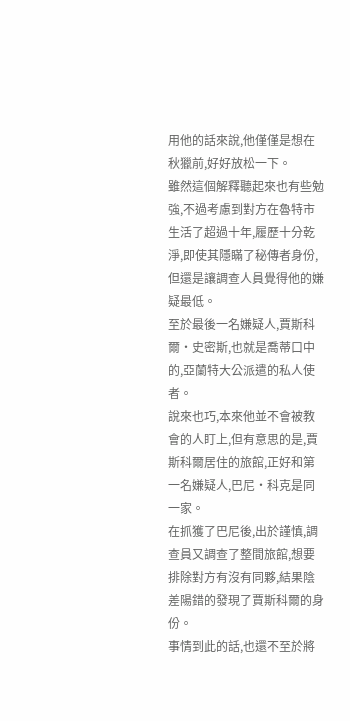用他的話來說,他僅僅是想在秋獵前,好好放松一下。
雖然這個解釋聽起來也有些勉強,不過考慮到對方在魯特市生活了超過十年,履歷十分乾淨,即使其隱瞞了秘傳者身份,但還是讓調查人員覺得他的嫌疑最低。
至於最後一名嫌疑人,賈斯科爾·史密斯,也就是喬蒂口中的,亞蘭特大公派遣的私人使者。
說來也巧,本來他並不會被教會的人盯上,但有意思的是,賈斯科爾居住的旅館,正好和第一名嫌疑人,巴尼·科克是同一家。
在抓獲了巴尼後,出於謹慎,調查員又調查了整間旅館,想要排除對方有沒有同夥,結果陰差陽錯的發現了賈斯科爾的身份。
事情到此的話,也還不至於將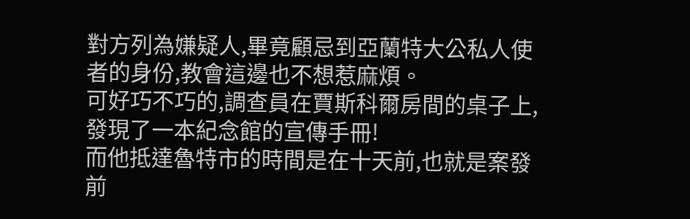對方列為嫌疑人,畢竟顧忌到亞蘭特大公私人使者的身份,教會這邊也不想惹麻煩。
可好巧不巧的,調查員在賈斯科爾房間的桌子上,發現了一本紀念館的宣傳手冊!
而他抵達魯特市的時間是在十天前,也就是案發前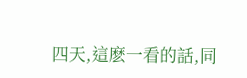四天,這麽一看的話,同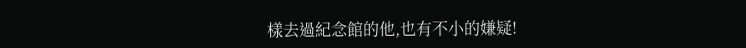樣去過紀念館的他,也有不小的嫌疑!